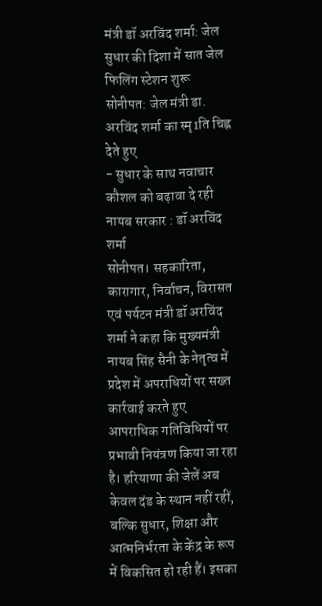मंत्री डॉ अरविंद शर्मा: जेल सुधार की दिशा में सात जेल फिलिंग स्टेशन शुरू
सोनीपत: जेल मंत्री डा. अरविंद शर्मा का स्मृ1ति चिह्न देते हुए
- सुधार के साथ नवाचार कौशल को बढ़ावा दे रही नायब सरकार : डॉ अरविंद शर्मा
सोनीपत। सहकारिता, कारागार, निर्वाचन, विरासत एवं पर्यटन मंत्री डॉ अरविंद शर्मा ने कहा कि मुख्यमंत्री नायब सिंह सैनी के नेतृत्व में प्रदेश में अपराधियों पर सख्त कार्रवाई करते हुए आपराधिक गतिविधियों पर प्रभावी नियंत्रण किया जा रहा है। हरियाणा की जेलें अब केवल दंड के स्थान नहीं रहीं, बल्कि सुधार, शिक्षा और आत्मनिर्भरता के केंद्र के रूप में विकसित हो रही हैं। इसका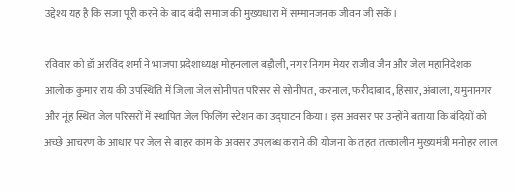उद्देश्य यह है कि सजा पूरी करने के बाद बंदी समाज की मुख्यधारा में सम्मानजनक जीवन जी सकें।

रविवार को डॉ अरविंद शर्मा ने भाजपा प्रदेशाध्यक्ष मोहनलाल बड़ौली, नगर निगम मेयर राजीव जैन और जेल महानिदेशक आलोक कुमार राय की उपस्थिति में जिला जेल सोनीपत परिसर से सोनीपत, करनाल, फरीदाबाद, हिसार, अंबाला, यमुनानगर और नूंह स्थित जेल परिसरों में स्थापित जेल फिलिंग स्टेशन का उद्घाटन किया। इस अवसर पर उन्होंने बताया कि बंदियों को अच्छे आचरण के आधार पर जेल से बाहर काम के अवसर उपलब्ध कराने की योजना के तहत तत्कालीन मुख्यमंत्री मनोहर लाल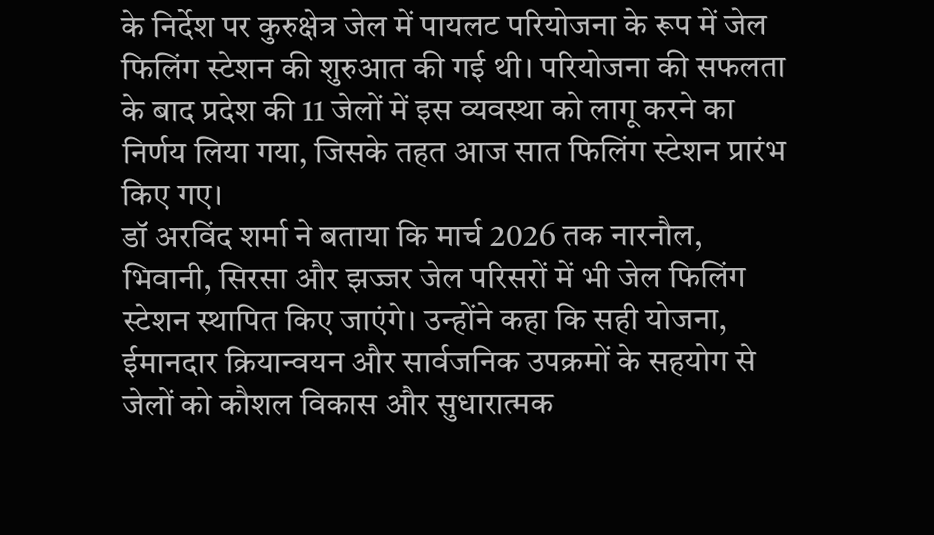के निर्देश पर कुरुक्षेत्र जेल में पायलट परियोजना के रूप में जेल फिलिंग स्टेशन की शुरुआत की गई थी। परियोजना की सफलता के बाद प्रदेश की 11 जेलों में इस व्यवस्था को लागू करने का निर्णय लिया गया, जिसके तहत आज सात फिलिंग स्टेशन प्रारंभ किए गए।
डॉ अरविंद शर्मा ने बताया कि मार्च 2026 तक नारनौल, भिवानी, सिरसा और झज्जर जेल परिसरों में भी जेल फिलिंग स्टेशन स्थापित किए जाएंगे। उन्होंने कहा कि सही योजना, ईमानदार क्रियान्वयन और सार्वजनिक उपक्रमों के सहयोग से जेलों को कौशल विकास और सुधारात्मक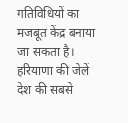गतिविधियों का मजबूत केंद्र बनाया जा सकता है। हरियाणा की जेलें देश की सबसे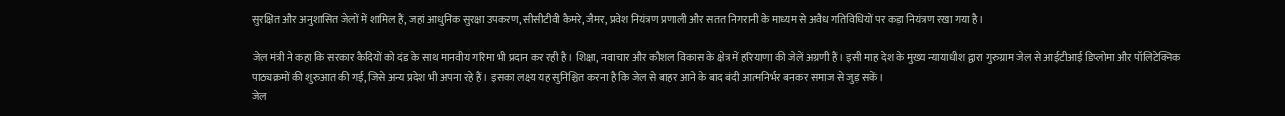सुरक्षित और अनुशासित जेलों में शामिल हैं, जहां आधुनिक सुरक्षा उपकरण, सीसीटीवी कैमरे, जैमर, प्रवेश नियंत्रण प्रणाली और सतत निगरानी के माध्यम से अवैध गतिविधियों पर कड़ा नियंत्रण रखा गया है।

जेल मंत्री ने कहा कि सरकार कैदियों को दंड के साथ मानवीय गरिमा भी प्रदान कर रही है। शिक्षा, नवाचार और कौशल विकास के क्षेत्र में हरियाणा की जेलें अग्रणी हैं। इसी माह देश के मुख्य न्यायाधीश द्वारा गुरुग्राम जेल से आईटीआई डिप्लोमा और पॉलिटेक्निक पाठ्यक्रमों की शुरुआत की गई, जिसे अन्य प्रदेश भी अपना रहे हैं। इसका लक्ष्य यह सुनिश्चित करना है कि जेल से बाहर आने के बाद बंदी आत्मनिर्भर बनकर समाज से जुड़ सकें।
जेल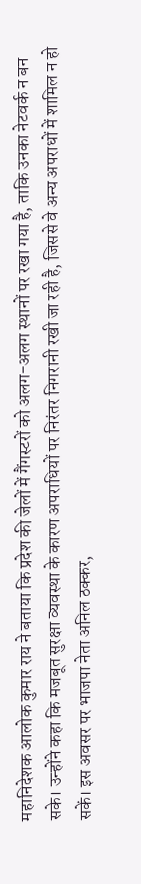महानिदेशक आलोक कुमार राय ने बताया कि प्रदेश की जेलों में गैंगस्टरों को अलग-अलग स्थानों पर रखा गया है, ताकि उनका नेटवर्क न बन सके। उन्होंने कहा कि मजबूत सुरक्षा व्यवस्था के कारण अपराधियों पर निरंतर निगरानी रखी जा रही है, जिससे वे अन्य अपराधों में शामिल न हो सकें। इस अवसर पर भाजपा नेता अनिल ठक्कर,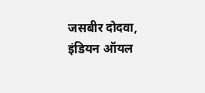जसबीर दोदवा, इंडियन ऑयल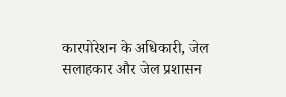कारपोरेशन के अधिकारी, जेल सलाहकार और जेल प्रशासन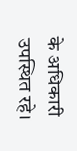के अधिकारी उपस्थित रहे।